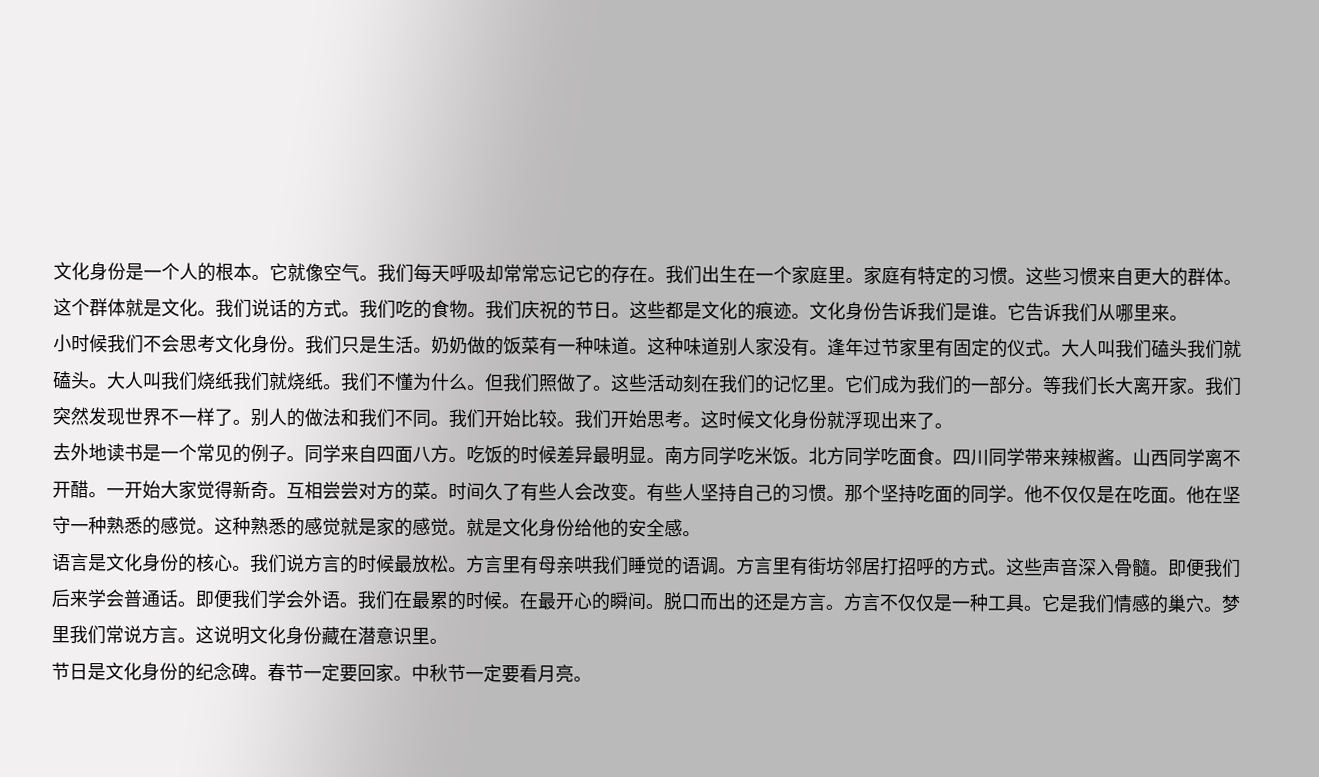文化身份是一个人的根本。它就像空气。我们每天呼吸却常常忘记它的存在。我们出生在一个家庭里。家庭有特定的习惯。这些习惯来自更大的群体。这个群体就是文化。我们说话的方式。我们吃的食物。我们庆祝的节日。这些都是文化的痕迹。文化身份告诉我们是谁。它告诉我们从哪里来。
小时候我们不会思考文化身份。我们只是生活。奶奶做的饭菜有一种味道。这种味道别人家没有。逢年过节家里有固定的仪式。大人叫我们磕头我们就磕头。大人叫我们烧纸我们就烧纸。我们不懂为什么。但我们照做了。这些活动刻在我们的记忆里。它们成为我们的一部分。等我们长大离开家。我们突然发现世界不一样了。别人的做法和我们不同。我们开始比较。我们开始思考。这时候文化身份就浮现出来了。
去外地读书是一个常见的例子。同学来自四面八方。吃饭的时候差异最明显。南方同学吃米饭。北方同学吃面食。四川同学带来辣椒酱。山西同学离不开醋。一开始大家觉得新奇。互相尝尝对方的菜。时间久了有些人会改变。有些人坚持自己的习惯。那个坚持吃面的同学。他不仅仅是在吃面。他在坚守一种熟悉的感觉。这种熟悉的感觉就是家的感觉。就是文化身份给他的安全感。
语言是文化身份的核心。我们说方言的时候最放松。方言里有母亲哄我们睡觉的语调。方言里有街坊邻居打招呼的方式。这些声音深入骨髓。即便我们后来学会普通话。即便我们学会外语。我们在最累的时候。在最开心的瞬间。脱口而出的还是方言。方言不仅仅是一种工具。它是我们情感的巢穴。梦里我们常说方言。这说明文化身份藏在潜意识里。
节日是文化身份的纪念碑。春节一定要回家。中秋节一定要看月亮。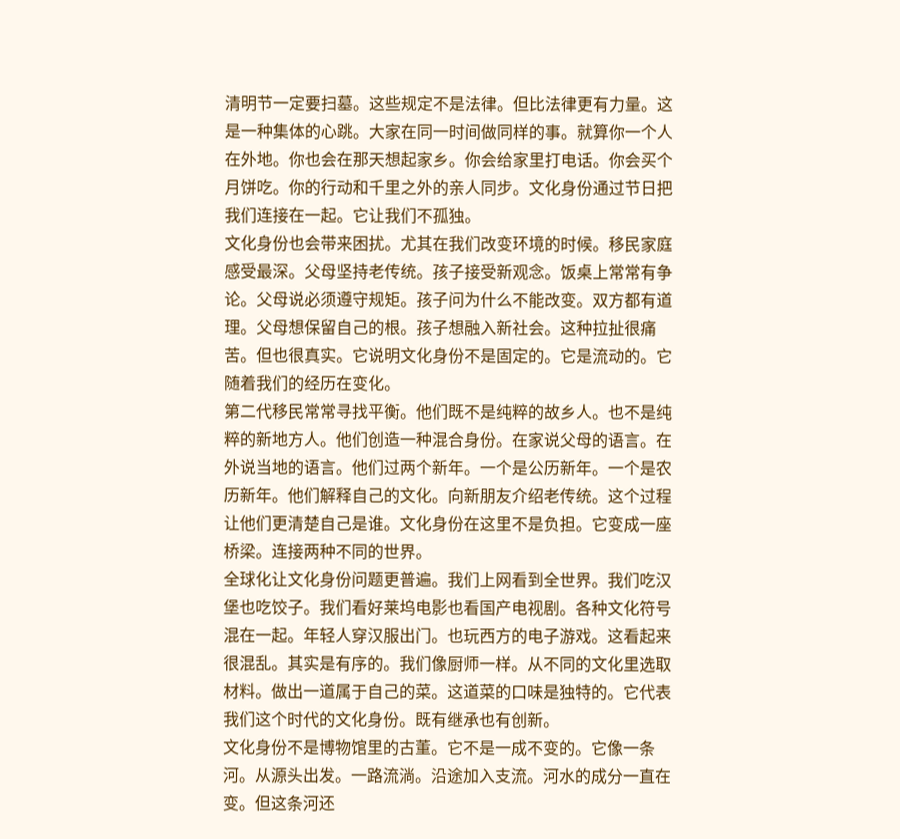清明节一定要扫墓。这些规定不是法律。但比法律更有力量。这是一种集体的心跳。大家在同一时间做同样的事。就算你一个人在外地。你也会在那天想起家乡。你会给家里打电话。你会买个月饼吃。你的行动和千里之外的亲人同步。文化身份通过节日把我们连接在一起。它让我们不孤独。
文化身份也会带来困扰。尤其在我们改变环境的时候。移民家庭感受最深。父母坚持老传统。孩子接受新观念。饭桌上常常有争论。父母说必须遵守规矩。孩子问为什么不能改变。双方都有道理。父母想保留自己的根。孩子想融入新社会。这种拉扯很痛苦。但也很真实。它说明文化身份不是固定的。它是流动的。它随着我们的经历在变化。
第二代移民常常寻找平衡。他们既不是纯粹的故乡人。也不是纯粹的新地方人。他们创造一种混合身份。在家说父母的语言。在外说当地的语言。他们过两个新年。一个是公历新年。一个是农历新年。他们解释自己的文化。向新朋友介绍老传统。这个过程让他们更清楚自己是谁。文化身份在这里不是负担。它变成一座桥梁。连接两种不同的世界。
全球化让文化身份问题更普遍。我们上网看到全世界。我们吃汉堡也吃饺子。我们看好莱坞电影也看国产电视剧。各种文化符号混在一起。年轻人穿汉服出门。也玩西方的电子游戏。这看起来很混乱。其实是有序的。我们像厨师一样。从不同的文化里选取材料。做出一道属于自己的菜。这道菜的口味是独特的。它代表我们这个时代的文化身份。既有继承也有创新。
文化身份不是博物馆里的古董。它不是一成不变的。它像一条河。从源头出发。一路流淌。沿途加入支流。河水的成分一直在变。但这条河还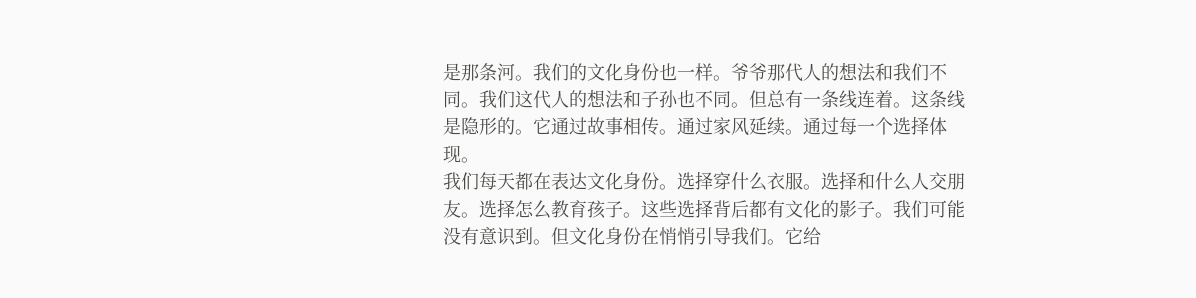是那条河。我们的文化身份也一样。爷爷那代人的想法和我们不同。我们这代人的想法和子孙也不同。但总有一条线连着。这条线是隐形的。它通过故事相传。通过家风延续。通过每一个选择体现。
我们每天都在表达文化身份。选择穿什么衣服。选择和什么人交朋友。选择怎么教育孩子。这些选择背后都有文化的影子。我们可能没有意识到。但文化身份在悄悄引导我们。它给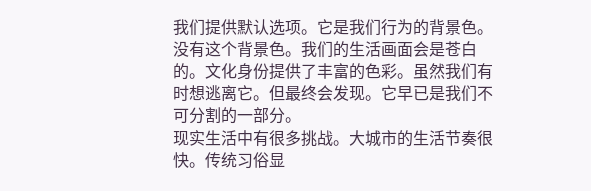我们提供默认选项。它是我们行为的背景色。没有这个背景色。我们的生活画面会是苍白的。文化身份提供了丰富的色彩。虽然我们有时想逃离它。但最终会发现。它早已是我们不可分割的一部分。
现实生活中有很多挑战。大城市的生活节奏很快。传统习俗显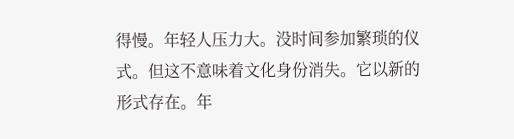得慢。年轻人压力大。没时间参加繁琐的仪式。但这不意味着文化身份消失。它以新的形式存在。年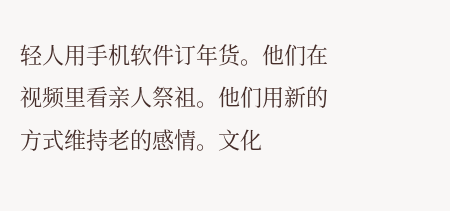轻人用手机软件订年货。他们在视频里看亲人祭祖。他们用新的方式维持老的感情。文化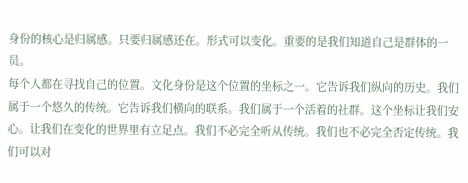身份的核心是归属感。只要归属感还在。形式可以变化。重要的是我们知道自己是群体的一员。
每个人都在寻找自己的位置。文化身份是这个位置的坐标之一。它告诉我们纵向的历史。我们属于一个悠久的传统。它告诉我们横向的联系。我们属于一个活着的社群。这个坐标让我们安心。让我们在变化的世界里有立足点。我们不必完全听从传统。我们也不必完全否定传统。我们可以对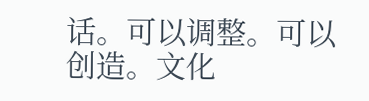话。可以调整。可以创造。文化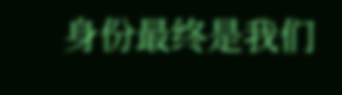身份最终是我们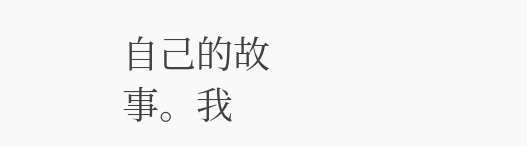自己的故事。我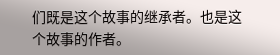们既是这个故事的继承者。也是这个故事的作者。